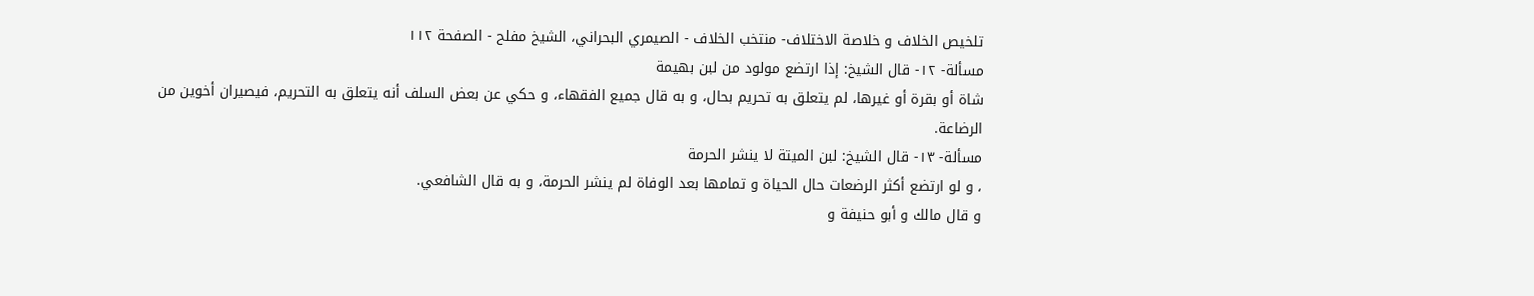تلخيص الخلاف و خلاصة الاختلاف- منتخب الخلاف - الصيمري البحراني، الشيخ مفلح - الصفحة ١١٢
مسألة- ١٢- قال الشيخ: إذا ارتضع مولود من لبن بهيمة
شاة أو بقرة أو غيرها، لم يتعلق به تحريم بحال، و به قال جميع الفقهاء، و حكي عن بعض السلف أنه يتعلق به التحريم، فيصيران أخوين من الرضاعة.
مسألة- ١٣- قال الشيخ: لبن الميتة لا ينشر الحرمة
، و لو ارتضع أكثر الرضعات حال الحياة و تمامها بعد الوفاة لم ينشر الحرمة، و به قال الشافعي.
و قال مالك و أبو حنيفة و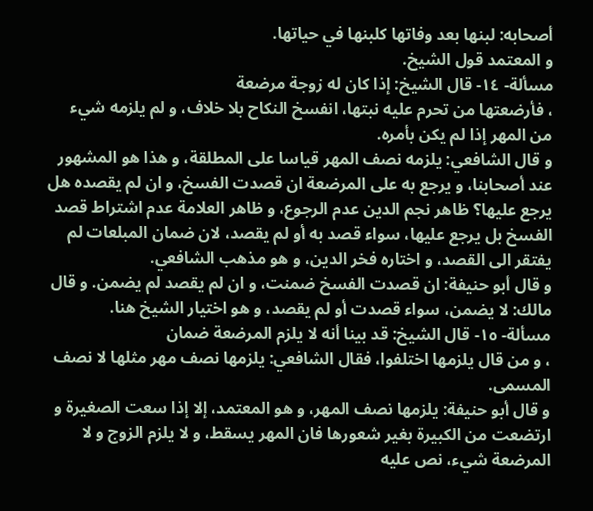أصحابه: لبنها بعد وفاتها كلبنها في حياتها.
و المعتمد قول الشيخ.
مسألة- ١٤- قال الشيخ: إذا كان له زوجة مرضعة
، فأرضعتها من تحرم عليه نبتها، انفسخ النكاح بلا خلاف، و لم يلزمه شيء من المهر إذا لم يكن بأمره.
و قال الشافعي: يلزمه نصف المهر قياسا على المطلقة، و هذا هو المشهور عند أصحابنا، و يرجع به على المرضعة ان قصدت الفسخ، و ان لم يقصده هل يرجع عليها؟ ظاهر نجم الدين عدم الرجوع، و ظاهر العلامة عدم اشتراط قصد الفسخ بل يرجع عليها، سواء قصد به أو لم يقصد، لان ضمان المبلعات لم يفتقر الى القصد، و اختاره فخر الدين، و هو مذهب الشافعي.
و قال أبو حنيفة: ان قصدت الفسخ ضمنت، و ان لم يقصد لم يضمن. و قال مالك: لا يضمن، سواء قصدت أو لم يقصد، و هو اختيار الشيخ هنا.
مسألة- ١٥- قال الشيخ: قد بينا أنه لا يلزم المرضعة ضمان
، و من قال يلزمها اختلفوا، فقال الشافعي: يلزمها نصف مهر مثلها لا نصف المسمى.
و قال أبو حنيفة: يلزمها نصف المهر، و هو المعتمد، إلا إذا سعت الصغيرة و ارتضعت من الكبيرة بغير شعورها فان المهر يسقط، و لا يلزم الزوج و لا المرضعة شيء، نص عليه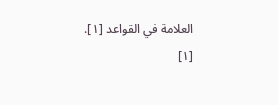العلامة في القواعد [١].
[١]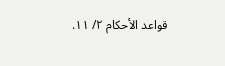قواعد الأحكام ٢/ ١١.